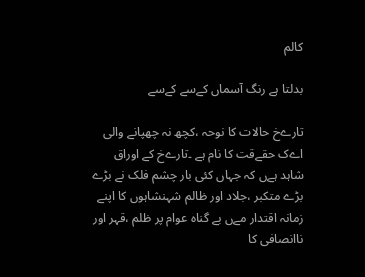کالم

بدلتا ہے رنگ آسماں کےسے کےسے

تارےخ حالات کا نوحہ ،کچھ نہ چھپانے والی اےک حقےقت کا نام ہے ۔تارےخ کے اوراق شاہد ہےں کہ جہاں کئی بار چشم فلک نے بڑے بڑے متکبر ،جلاد اور ظالم شہنشاہوں کا اپنے زمانہ اقتدار مےں بے گناہ عوام پر ظلم ،قہر اور ناانصافی کا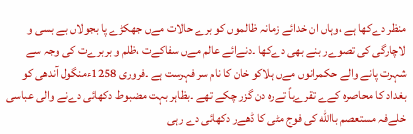منظر دےکھا ہے ،وہاں ان خدائے زمانہ ظالموں کو برے حالات مےں جھکڑے پا بجولاں بے بسی و لاچارگی کی تصوےر بنے بھی دےکھا ۔دنےائے عالم مےں سفاکےت ،ظلم و بربرےت کی وجہ سے شہرت پانے والے حکمرانوں مےں ہلاکو خان کا نام سر فہرست ہے ۔فروری 1258ءمنگول آندھی کو بغداد کا محاصرہ کےے تقرےباً تےرہ دن گزر چکے تھے ۔بظاہر بہت مضبوط دکھائی دےنے والی عباسی خلےفہ مستعصم باالله کی فوج مٹی کا ڈھےر دکھائی دے رہی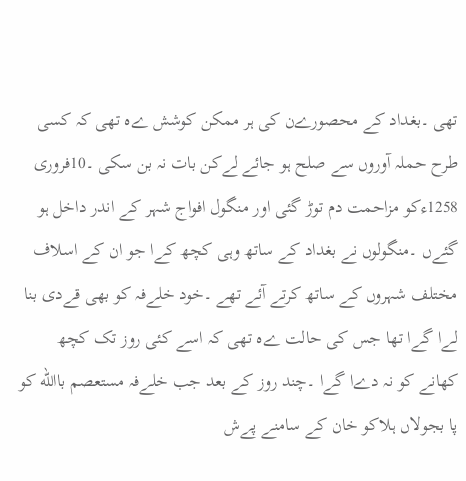تھی ۔بغداد کے محصورےن کی ہر ممکن کوشش ےہ تھی کہ کسی طرح حملہ آوروں سے صلح ہو جائے لےکن بات نہ بن سکی ۔10فروری 1258ءکو مزاحمت دم توڑ گئی اور منگول افواج شہر کے اندر داخل ہو گئےں ۔منگولوں نے بغداد کے ساتھ وہی کچھ کےا جو ان کے اسلاف مختلف شہروں کے ساتھ کرتے آئے تھے ۔خود خلےفہ کو بھی قےدی بنا لےا گےا تھا جس کی حالت ےہ تھی کہ اسے کئی روز تک کچھ کھانے کو نہ دےا گےا ۔چند روز کے بعد جب خلےفہ مستعصم باالله کو پا بجولاں ہلاکو خان کے سامنے پےش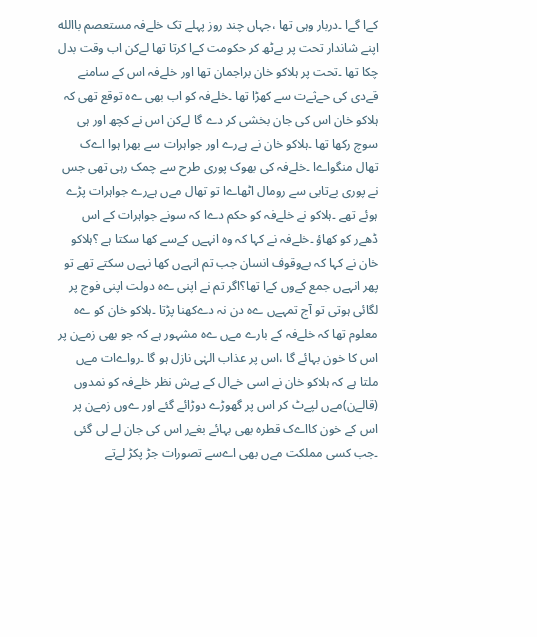کےا گےا ۔دربار وہی تھا ،جہاں چند روز پہلے تک خلےفہ مستعصم باالله اپنے شاندار تحت پر بےٹھ کر حکومت کےا کرتا تھا لےکن اب وقت بدل چکا تھا ۔تحت پر ہلاکو خان براجمان تھا اور خلےفہ اس کے سامنے قےدی کی حےثےت سے کھڑا تھا ۔خلےفہ کو اب بھی ےہ توقع تھی کہ ہلاکو خان اس کی جان بخشی کر دے گا لےکن اس نے کچھ اور ہی سوچ رکھا تھا ۔ہلاکو خان نے ہےرے اور جواہرات سے بھرا ہوا اےک تھال منگواےا ۔خلےفہ کی بھوک پوری طرح سے چمک رہی تھی جس نے پوری بےتابی سے رومال اٹھاےا تو تھال مےں ہےرے جواہرات پڑے ہوئے تھے ۔ہلاکو نے خلےفہ کو حکم دےا کہ سونے جواہرات کے اس ڈھےر کو کھاؤ ۔خلےفہ نے کہا کہ وہ انہےں کےسے کھا سکتا ہے ؟ہلاکو خان نے کہا کہ بےوقوف انسان جب تم انہےں کھا نہےں سکتے تھے تو پھر انہےں جمع کےوں کےا تھا؟اگر تم نے اپنی ےہ دولت اپنی فوج پر لگائی ہوتی تو آج تمہےں ےہ دن نہ دےکھنا پڑتا ۔ہلاکو خان کو ےہ معلوم تھا کہ خلےفہ کے بارے مےں ےہ مشہور ہے کہ جو بھی زمےن پر اس کا خون بہائے گا ،اس پر عذاب الہٰی نازل ہو گا ۔رواےات مےں ملتا ہے کہ ہلاکو خان نے اسی خےال کے پےش نظر خلےفہ کو نمدوں (قالےن)مےں لپےٹ کر اس پر گھوڑے دوڑائے گئے اور ےوں زمےن پر اس کے خون کااےک قطرہ بھی بہائے بغےر اس کی جان لے لی گئی ۔جب کسی مملکت مےں بھی اےسے تصورات جڑ پکڑ لےتے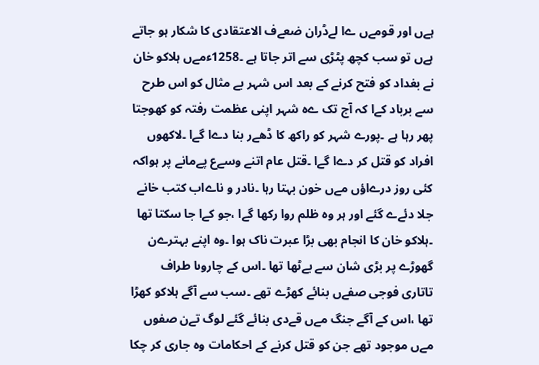ہےں اور قومےں ےا لےڈران ضعےف الاعتقادی کا شکار ہو جاتے ہےں تو سب کچھ پٹڑی سے اتر جاتا ہے ۔1258ءمےں ہلاکو خان نے بغداد کو فتح کرنے کے بعد اس شہر بے مثال کو اس طرح سے برباد کےا کہ آج تک ےہ شہر اپنی عظمت رفتہ کو کھوجتا پھر رہا ہے ۔پورے شہر کو راکھ کا ڈھےر بنا دےا گےا ۔لاکھوں افراد کو قتل کر دےا گےا ۔قتل عام اتنے وسےع پےمانے پر ہواکہ کئی روز درےاؤں مےں خون بہتا رہا ۔نادر و ناےاب کتب خانے جلا دئےے گئے اور ہر وہ ظلم روا رکھا گےا ،جو کےا جا سکتا تھا ۔ہلاکو خان کا انجام بھی بڑا عبرت ناک ہوا ۔وہ اپنے بہترےن گھوڑے پر بڑی شان سے بےٹھا تھا ۔اس کے چاروںا طراف تاتاری فوجی صفےں بنائے کھڑے تھے ۔سب سے آگے ہلاکو کھڑا تھا ،اس کے آگے جنگ مےں قےدی بنائے گئے لوگ تےن صفوں مےں موجود تھے جن کو قتل کرنے کے احکامات وہ جاری کر چکا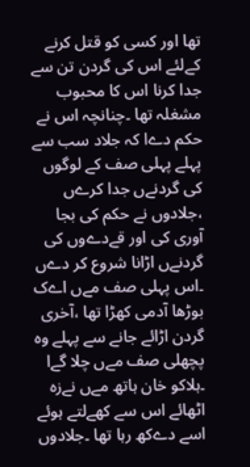تھا اور کسی کو قتل کرنے کےلئے اس کی گردن تن سے جدا کرنا اس کا محبوب مشغلہ تھا ۔چنانچہ اس نے حکم دےا کہ جلاد سب سے پہلے پہلی صف کے لوگوں کی گردنےں جدا کرےں ،جلادوں نے حکم کی بجا آوری کی اور قےدےوں کی گردنےں اڑانا شروع کر دےں ۔اس پہلی صف مےں اےک بوڑھا آدمی کھڑا تھا ،آخری گردن اڑائے جانے سے پہلے وہ پچھلی صف مےں چلا گےا ۔ہلاکو خان ہاتھ مےں نےزہ اٹھائے اس سے کھےلتے ہوئے اسے دےکھ رہا تھا ۔جلادوں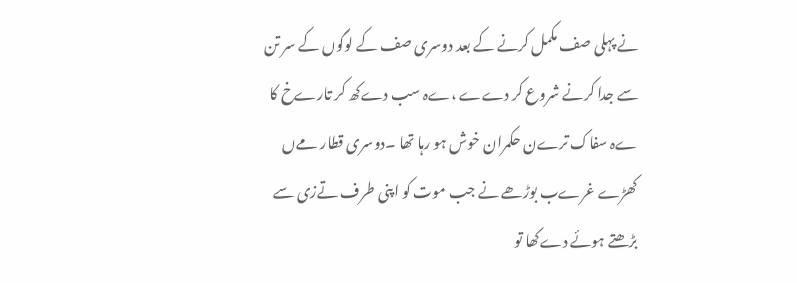نے پہلی صف مکمل کرنے کے بعد دوسری صف کے لوگوں کے سر تن سے جدا کرنے شروع کر دےے ،ےہ سب دےکھ کر تارےخ کا ےہ سفاک ترےن حکمران خوش ہو رہا تھا ۔دوسری قطار مےں کھڑے غرےب بوڑھے نے جب موت کو اپنی طرف تےزی سے بڑھتے ہوئے دےکھا تو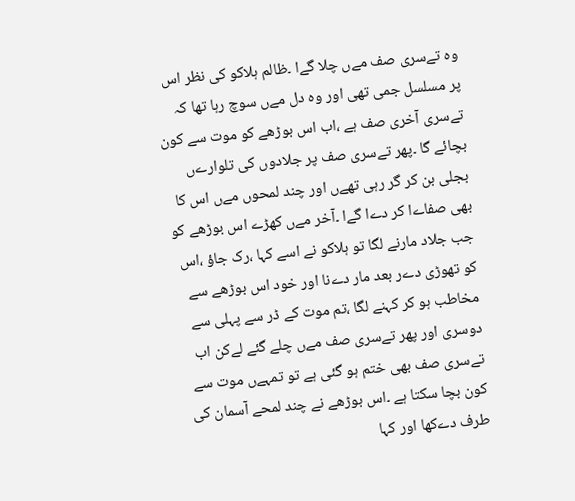وہ تےسری صف مےں چلا گےا ۔ظالم ہلاکو کی نظر اس پر مسلسل جمی تھی اور وہ دل مےں سوچ رہا تھا کہ تےسری آخری صف ہے ،اب اس بوڑھے کو موت سے کون بچائے گا ۔پھر تےسری صف پر جلادوں کی تلوارےں بجلی بن کر گر رہی تھےں اور چند لمحوں مےں اس کا بھی صفاےا کر دےا گےا ۔آخر مےں کھڑے اس بوڑھے کو جب جلاد مارنے لگا تو ہلاکو نے اسے کہا ،رک جاؤ ،اس کو تھوڑی دےر بعد مار دےنا اور خود اس بوڑھے سے مخاطب ہو کر کہنے لگا ،تم موت کے ڈر سے پہلی سے دوسری اور پھر تےسری صف مےں چلے گئے لےکن اب تےسری صف بھی ختم ہو گئی ہے تو تمہےں موت سے کون بچا سکتا ہے ۔اس بوڑھے نے چند لمحے آسمان کی طرف دےکھا اور کہا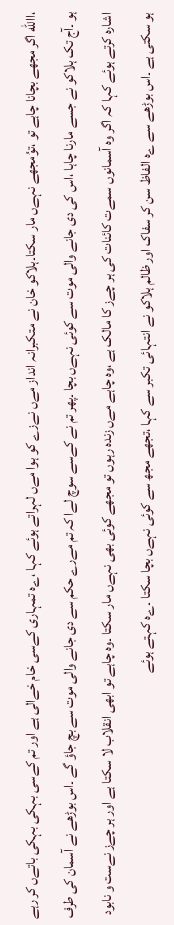،االله اگر مجھے بچانا چاہے تو ،توُمجھے نہےں مار سکتا۔ہلاکو خان نے متکبرانہ انداز مےں نےزے کو ہوا مےں لہراتے ہوئے کہا ،ےہ تمہاری کےسی خام خےالی ہے اور تم کےسی بہکی بہکی باتےں کر رہے ہو ۔آج تک ہلاکو نے جسے مارنا چاہا ،اس کی دی جانے والی موت سے کوئی نہےں بچا ۔پھر تم نے کےسے سوچ لےا کہ تم مےرے حکم سے دی جانے والی موت سے بچ جاؤ گے ۔اس بوڑھے نے آسمان کی طرف اشارہ کرتے ہوئے کہا کہ اگر وہ آسمانوں سمےت کائنات کی ہر چےز کا مالک ہے ،وہ چاہے مےں زندہ رہوں تو مجھے کوئی بھی نہےں مار سکتا ۔وہ چاہے تو ابھی انقلاب لا سکتا ہے اور ہر چےز نےست و نابود ہو سکتی ہے ۔اس بوڑھے سے ےہ الفاظ سن کر سفاک اور ظالم ہلاکو نے انتہائی تکبر سے کہا ،تجھے مجھ سے کوئی نہےں بچا سکتا ۔ےہ کہتے ہوئے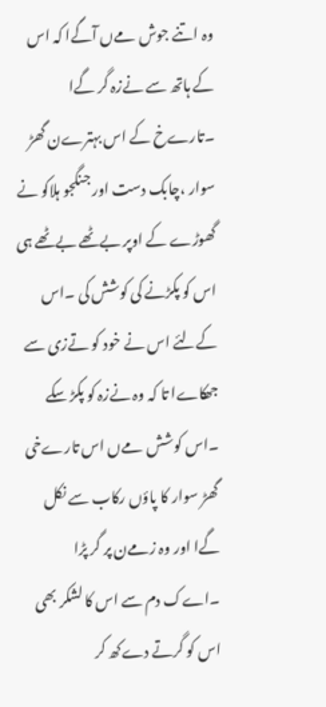وہ اتنے جوش مےں آگےا کہ اس کے ہاتھ سے نےزہ گر گےا ۔تارےخ کے اس بہترےن گھڑ سوار ،چابک دست اور جنگجو ہلاکو نے گھوڑے کے اوپر بےٹھے بےٹھے ہی اس کو پکڑنے کی کوشش کی ۔اس کےلئے اس نے خود کو تےزی سے جھکاےا تا کہ وہ نےزہ کو پکڑ سکے ۔اس کوشش مےں اس تارےخی گھڑ سوار کا پاؤں رکاب سے نکل گےا اور وہ زمےن پر گر پڑا ۔اےک دم سے اس کا لشکر بھی اس کو گرتے دےکھ کر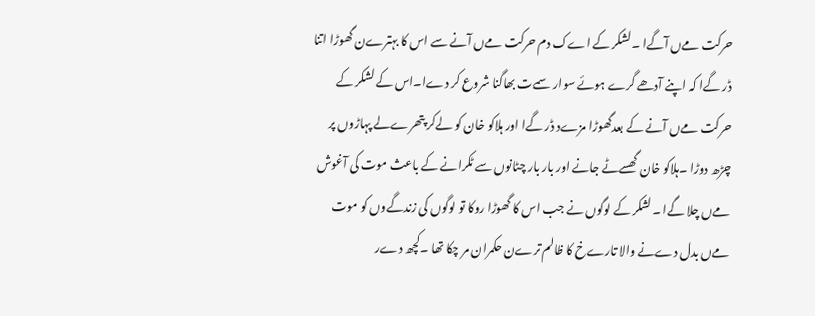حرکت مےں آگےا ۔لشکر کے اےک دم حرکت مےں آنے سے اس کا بہترےن گھوڑا اتنا ڈر گےا کہ اپنے آدھے گرے ہوئے سوار سمےت بھاگنا شروع کر دےا۔اس کے لشکر کے حرکت مےں آنے کے بعدگھوڑا مزےد ڈر گےا اور ہلاکو خان کو لےکر پتھرےلے پہاڑوں پر چڑھ دوڑا ۔ہلاکو خان گھسےٹے جانے اور بار بار چٹانوں سے ٹکرانے کے باعث موت کی آغوش مےں چلا گےا ۔لشکر کے لوگوں نے جب اس کا گھوڑا روکا تو لوگوں کی زندگےوں کو موت مےں بدل دےنے والا تارےخ کا ظالم ترےن حکمران مر چکا تھا ۔کچھ دےر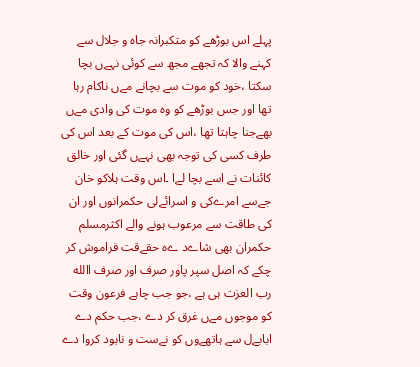پہلے اس بوڑھے کو متکبرانہ جاہ و جلال سے کہنے والا کہ تجھے مجھ سے کوئی نہےں بچا سکتا ،خود کو موت سے بچانے مےں ناکام رہا تھا اور جس بوڑھے کو وہ موت کی وادی مےں بھےجنا چاہتا تھا ،اس کی موت کے بعد اس کی طرف کسی کی توجہ بھی نہےں گئی اور خالق کائنات نے اسے بچا لےا ۔اس وقت ہلاکو خان جےسے امرےکی و اسرائےلی حکمرانوں اور ان کی طاقت سے مرعوب ہونے والے اکثرمسلم حکمران بھی شاےد ےہ حقےقت فراموش کر چکے کہ اصل سپر پاور صرف اور صرف االله رب العزت ہی ہے ،جو جب چاہے فرعون وقت کو موجوں مےں غرق کر دے ،جب حکم دے ابابےل سے ہاتھےوں کو نےست و نابود کروا دے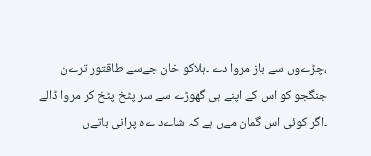،چڑےوں سے باز مروا دے ۔ہلاکو خان جےسے طاقتور ترےن جنگجو کو اس کے اپنے ہی گھوڑے سے سر پٹخ پٹخ کر مروا ڈالے ۔اگر کوئی اس گمان مےں ہے کہ شاےد ےہ پرانی باتےں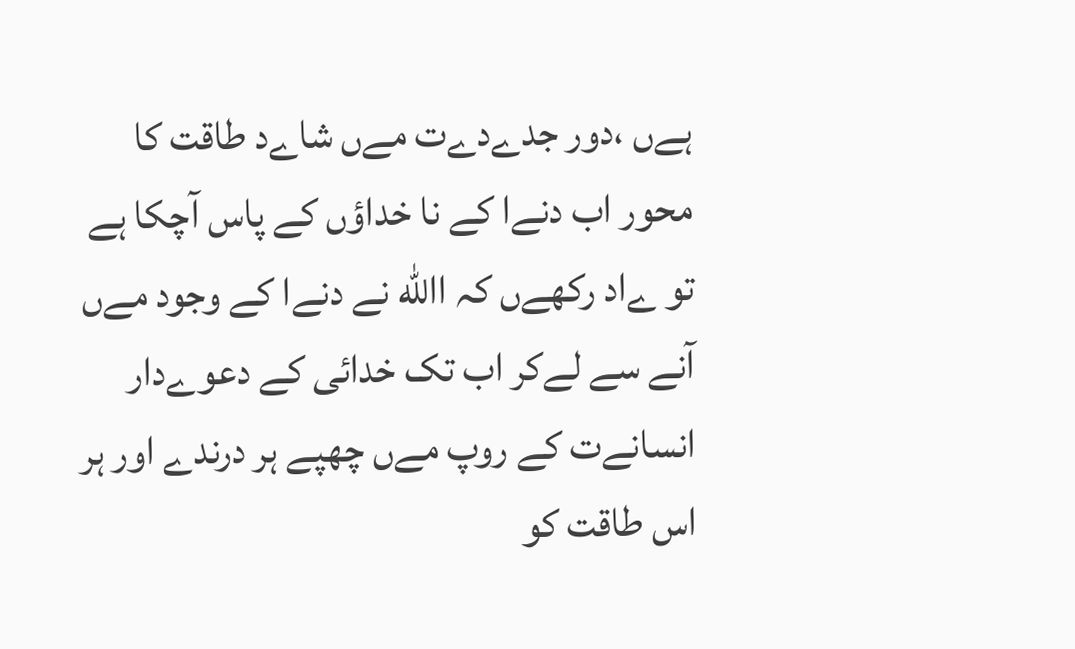ہےں ،دور جدےدےت مےں شاےد طاقت کا محور اب دنےا کے نا خداؤں کے پاس آچکا ہے تو ےاد رکھےں کہ االله نے دنےا کے وجود مےں آنے سے لےکر اب تک خدائی کے دعوےدار انسانےت کے روپ مےں چھپے ہر درندے اور ہر اس طاقت کو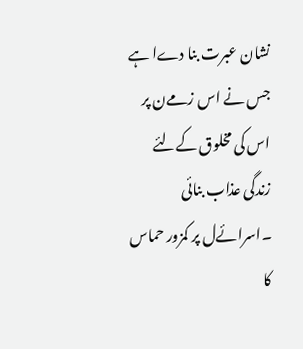نشان عبرت بنا دےا ہے جس نے اس زمےن پر اس کی مخلوق کےلئے زندگی عذاب بنائی ۔اسرائےل پر کمزور حماس کا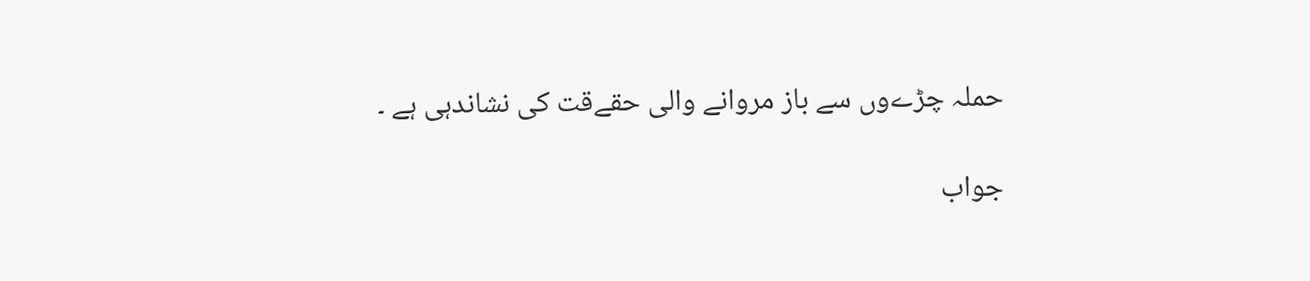حملہ چڑےوں سے باز مروانے والی حقےقت کی نشاندہی ہے ۔

جواب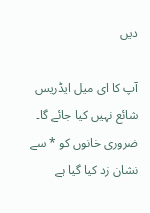دیں

آپ کا ای میل ایڈریس شائع نہیں کیا جائے گا۔ ضروری خانوں کو * سے نشان زد کیا گیا ہے